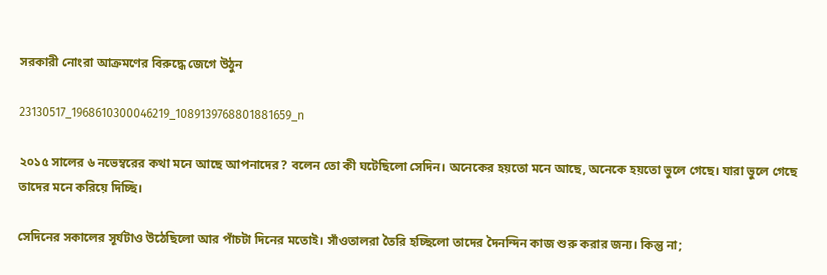সরকারী নোংরা আক্রমণের বিরুদ্ধে জেগে উঠুন

23130517_1968610300046219_1089139768801881659_n

২০১৫ সালের ৬ নভেম্বরের কথা মনে আছে আপনাদের? বলেন তো কী ঘটেছিলো সেদিন। অনেকের হয়তো মনে আছে, অনেকে হয়তো ভুলে গেছে। যারা ভুলে গেছে তাদের মনে করিয়ে দিচ্ছি।

সেদিনের সকালের সূর্যটাও উঠেছিলো আর পাঁচটা দিনের মতোই। সাঁওতালরা তৈরি হচ্ছিলো তাদের দৈনন্দিন কাজ শুরু করার জন্য। কিন্তু না;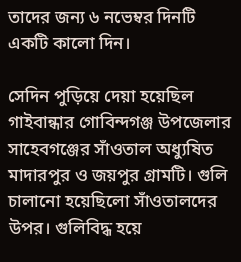তাদের জন্য ৬ নভেম্বর দিনটি একটি কালো দিন।

সেদিন পুড়িয়ে দেয়া হয়েছিল গাইবান্ধার গোবিন্দগঞ্জ উপজেলার সাহেবগঞ্জের সাঁওতাল অধ্যুষিত মাদারপুর ও জয়পুর গ্রামটি। গুলি চালানো হয়েছিলো সাঁওতালদের উপর। গুলিবিদ্ধ হয়ে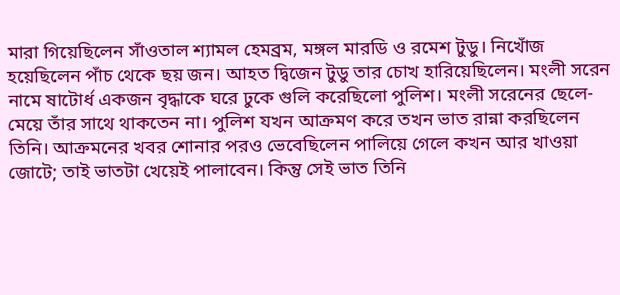মারা গিয়েছিলেন সাঁওতাল শ্যামল হেমব্রম, মঙ্গল মারডি ও রমেশ টুডু। নিখোঁজ হয়েছিলেন পাঁচ থেকে ছয় জন। আহত দ্বিজেন টুডু তার চোখ হারিয়েছিলেন। মংলী সরেন নামে ষাটোর্ধ একজন বৃদ্ধাকে ঘরে ঢুকে গুলি করেছিলো পুলিশ। মংলী সরেনের ছেলে-মেয়ে তাঁর সাথে থাকতেন না। পুলিশ যখন আক্রমণ করে তখন ভাত রান্না করছিলেন তিনি। আক্রমনের খবর শোনার পরও ভেবেছিলেন পালিয়ে গেলে কখন আর খাওয়া জোটে; তাই ভাতটা খেয়েই পালাবেন। কিন্তু সেই ভাত তিনি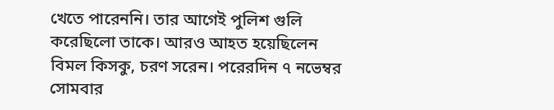খেতে পারেননি। তার আগেই পুলিশ গুলি করেছিলো তাকে। আরও আহত হয়েছিলেন বিমল কিসকু, চরণ সরেন। পরেরদিন ৭ নভেম্বর সোমবার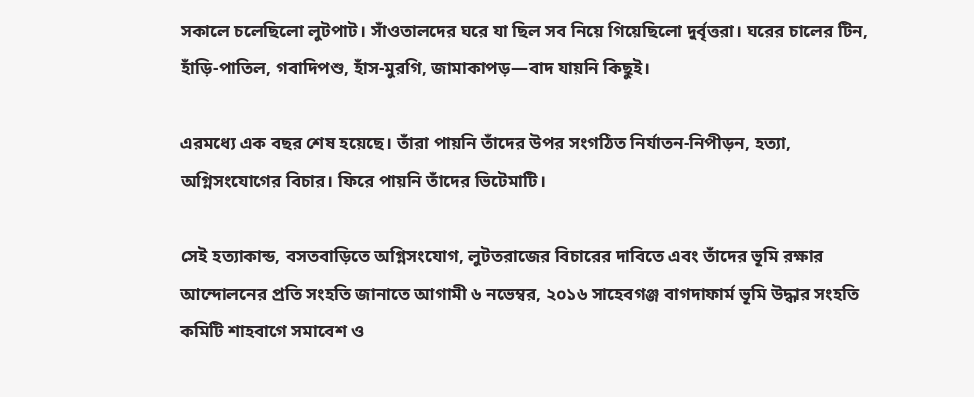সকালে চলেছিলো লুটপাট। সাঁওতালদের ঘরে যা ছিল সব নিয়ে গিয়েছিলো দুর্বৃত্তরা। ঘরের চালের টিন, হাঁড়ি-পাতিল, গবাদিপশু, হাঁস-মুরগি, জামাকাপড়—বাদ যায়নি কিছুই।

এরমধ্যে এক বছর শেষ হয়েছে। তাঁরা পায়নি তাঁদের উপর সংগঠিত নির্যাতন-নিপীড়ন, হত্যা, অগ্নিসংযোগের বিচার। ফিরে পায়নি তাঁদের ভিটেমাটি।

সেই হত্যাকান্ড, বসতবাড়িতে অগ্নিসংযোগ, লুটতরাজের বিচারের দাবিতে এবং তাঁদের ভূমি রক্ষার আন্দোলনের প্রতি সংহতি জানাতে আগামী ৬ নভেম্বর, ২০১৬ সাহেবগঞ্জ বাগদাফার্ম ভূমি উদ্ধার সংহতি কমিটি শাহবাগে সমাবেশ ও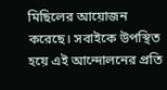মিছিলের আয়োজন করেছে। সবাইকে উপস্থিত হয়ে এই আন্দোলনের প্রতি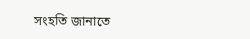সংহতি জানাতে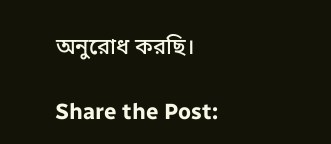অনুরোধ করছি।

Share the Post: